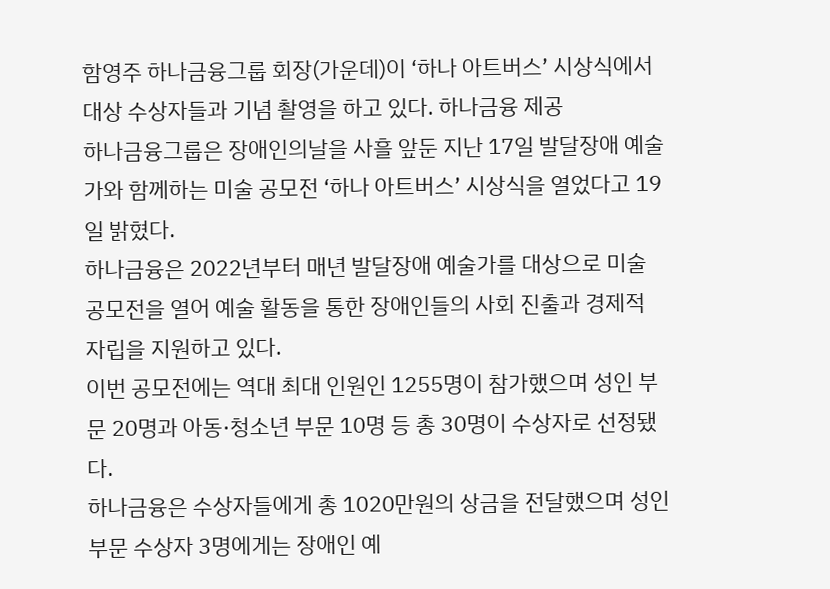함영주 하나금융그룹 회장(가운데)이 ‘하나 아트버스’ 시상식에서 대상 수상자들과 기념 촬영을 하고 있다. 하나금융 제공
하나금융그룹은 장애인의날을 사흘 앞둔 지난 17일 발달장애 예술가와 함께하는 미술 공모전 ‘하나 아트버스’ 시상식을 열었다고 19일 밝혔다.
하나금융은 2022년부터 매년 발달장애 예술가를 대상으로 미술 공모전을 열어 예술 활동을 통한 장애인들의 사회 진출과 경제적 자립을 지원하고 있다.
이번 공모전에는 역대 최대 인원인 1255명이 참가했으며 성인 부문 20명과 아동·청소년 부문 10명 등 총 30명이 수상자로 선정됐다.
하나금융은 수상자들에게 총 1020만원의 상금을 전달했으며 성인 부문 수상자 3명에게는 장애인 예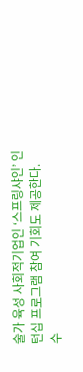술가 육성 사회적기업인 ‘스프링샤인’ 인턴십 프로그램 참여 기회도 제공한다.
수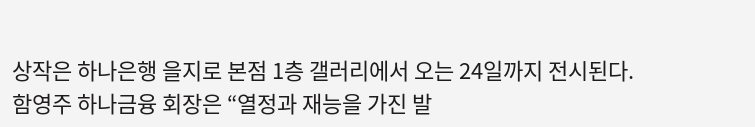상작은 하나은행 을지로 본점 1층 갤러리에서 오는 24일까지 전시된다.
함영주 하나금융 회장은 “열정과 재능을 가진 발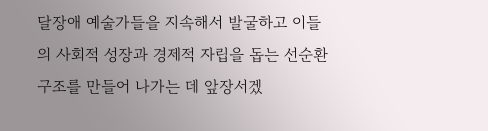달장애 예술가들을 지속해서 발굴하고 이들의 사회적 성장과 경제적 자립을 돕는 선순환 구조를 만들어 나가는 데 앞장서겠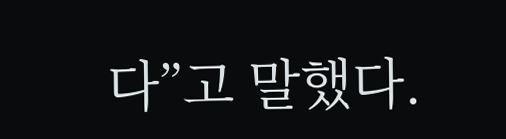다”고 말했다.